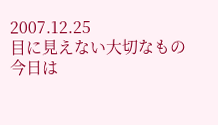2007.12.25
目に見えない大切なもの
今日は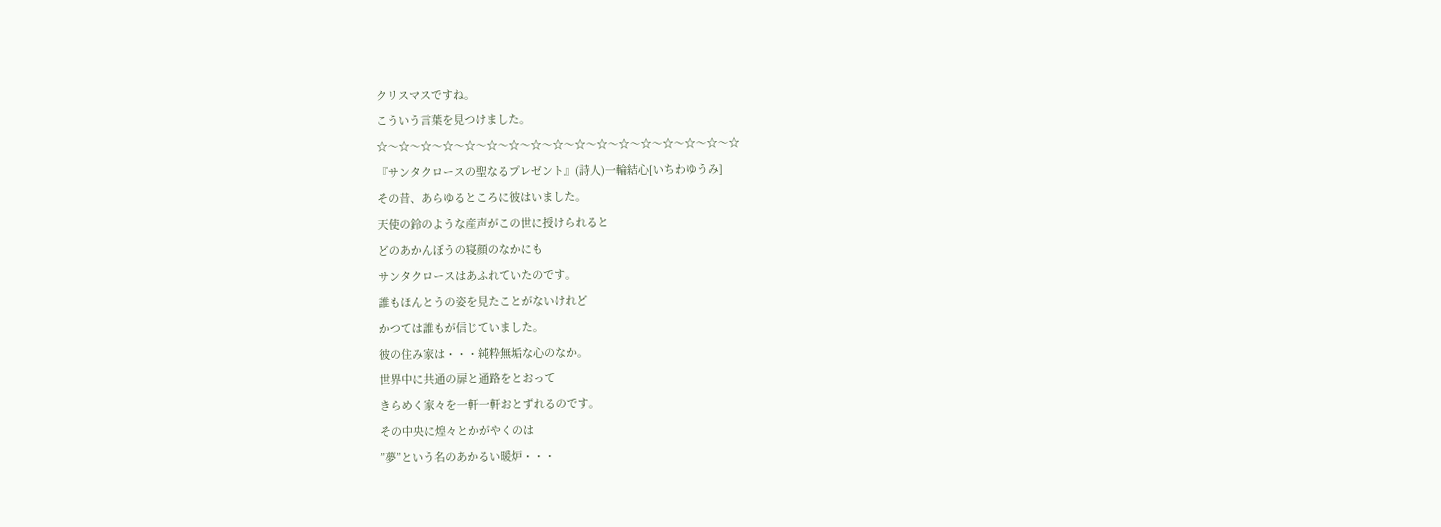クリスマスですね。
こういう言葉を見つけました。
☆〜☆〜☆〜☆〜☆〜☆〜☆〜☆〜☆〜☆〜☆〜☆〜☆〜☆〜☆〜☆〜☆
『サンタクロースの聖なるプレゼント』(詩人)一輪結心[いちわゆうみ]
その昔、あらゆるところに彼はいました。
天使の鈴のような産声がこの世に授けられると
どのあかんぼうの寝顔のなかにも
サンタクロースはあふれていたのです。
誰もほんとうの姿を見たことがないけれど
かつては誰もが信じていました。
彼の住み家は・・・純粋無垢な心のなか。
世界中に共通の扉と通路をとおって
きらめく家々を一軒一軒おとずれるのです。
その中央に煌々とかがやくのは
”夢”という名のあかるい暖炉・・・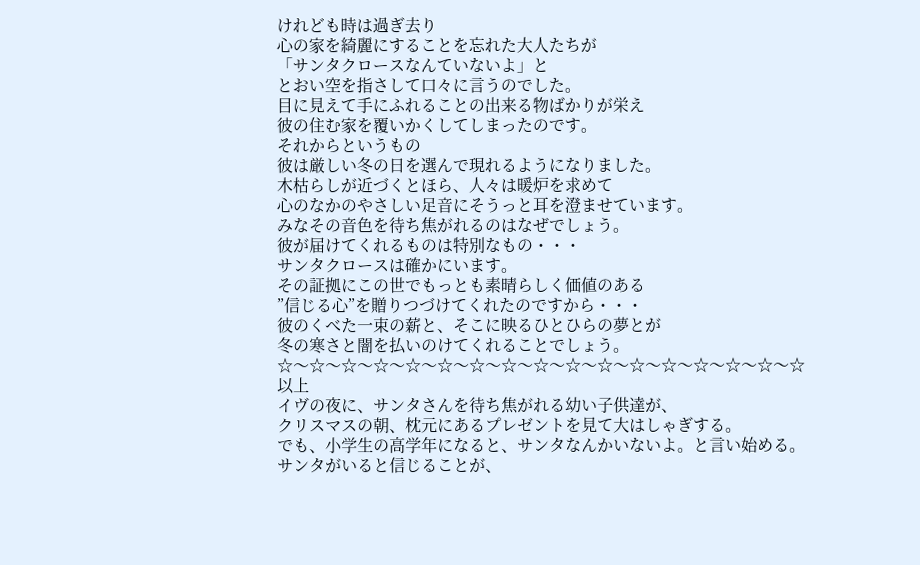けれども時は過ぎ去り
心の家を綺麗にすることを忘れた大人たちが
「サンタクロースなんていないよ」と
とおい空を指さして口々に言うのでした。
目に見えて手にふれることの出来る物ばかりが栄え
彼の住む家を覆いかくしてしまったのです。
それからというもの
彼は厳しい冬の日を選んで現れるようになりました。
木枯らしが近づくとほら、人々は暖炉を求めて
心のなかのやさしい足音にそうっと耳を澄ませています。
みなその音色を待ち焦がれるのはなぜでしょう。
彼が届けてくれるものは特別なもの・・・
サンタクロースは確かにいます。
その証拠にこの世でもっとも素晴らしく価値のある
”信じる心”を贈りつづけてくれたのですから・・・
彼のくべた一束の薪と、そこに映るひとひらの夢とが
冬の寒さと闇を払いのけてくれることでしょう。
☆〜☆〜☆〜☆〜☆〜☆〜☆〜☆〜☆〜☆〜☆〜☆〜☆〜☆〜☆〜☆〜☆
以上
イヴの夜に、サンタさんを待ち焦がれる幼い子供達が、
クリスマスの朝、枕元にあるプレゼントを見て大はしゃぎする。
でも、小学生の高学年になると、サンタなんかいないよ。と言い始める。
サンタがいると信じることが、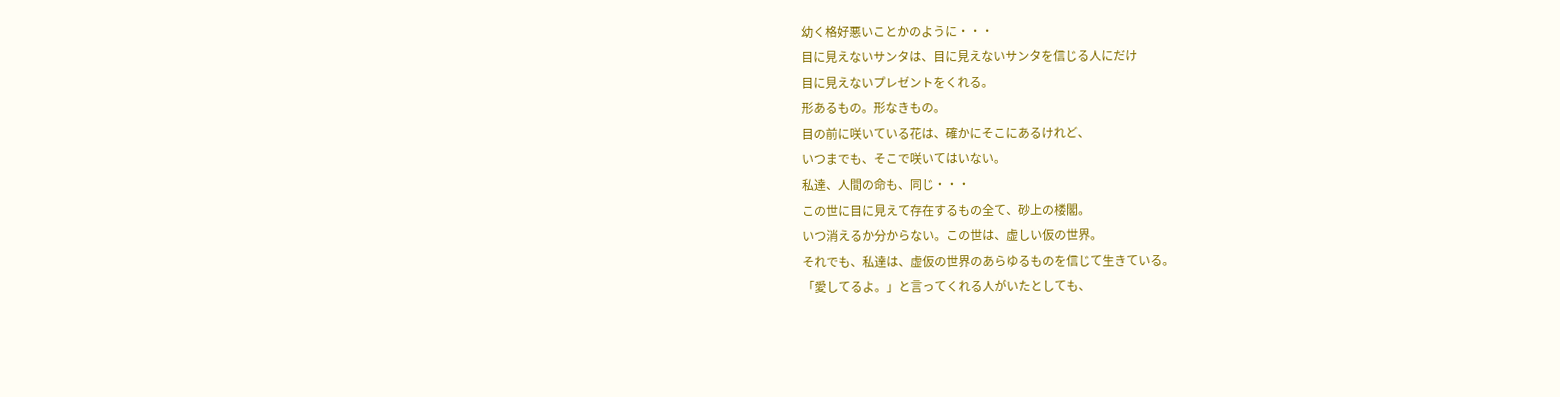幼く格好悪いことかのように・・・
目に見えないサンタは、目に見えないサンタを信じる人にだけ
目に見えないプレゼントをくれる。
形あるもの。形なきもの。
目の前に咲いている花は、確かにそこにあるけれど、
いつまでも、そこで咲いてはいない。
私達、人間の命も、同じ・・・
この世に目に見えて存在するもの全て、砂上の楼閣。
いつ消えるか分からない。この世は、虚しい仮の世界。
それでも、私達は、虚仮の世界のあらゆるものを信じて生きている。
「愛してるよ。」と言ってくれる人がいたとしても、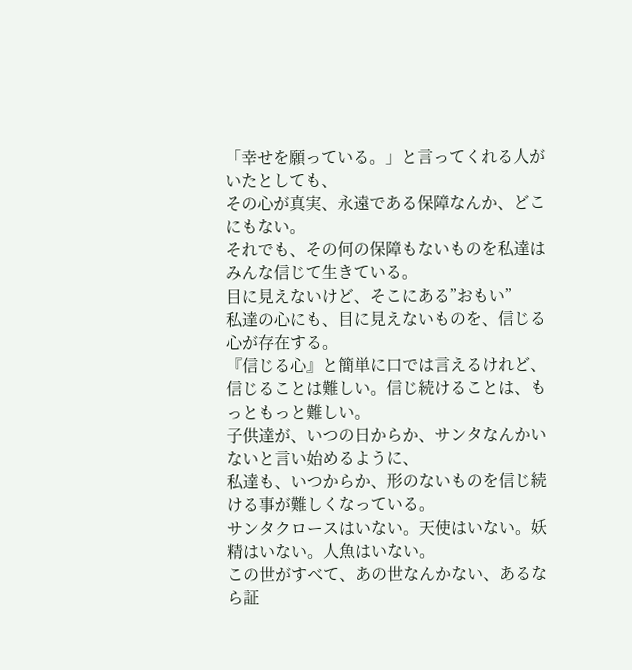「幸せを願っている。」と言ってくれる人がいたとしても、
その心が真実、永遠である保障なんか、どこにもない。
それでも、その何の保障もないものを私達はみんな信じて生きている。
目に見えないけど、そこにある”おもい”
私達の心にも、目に見えないものを、信じる心が存在する。
『信じる心』と簡単に口では言えるけれど、
信じることは難しい。信じ続けることは、もっともっと難しい。
子供達が、いつの日からか、サンタなんかいないと言い始めるように、
私達も、いつからか、形のないものを信じ続ける事が難しくなっている。
サンタクロースはいない。天使はいない。妖精はいない。人魚はいない。
この世がすべて、あの世なんかない、あるなら証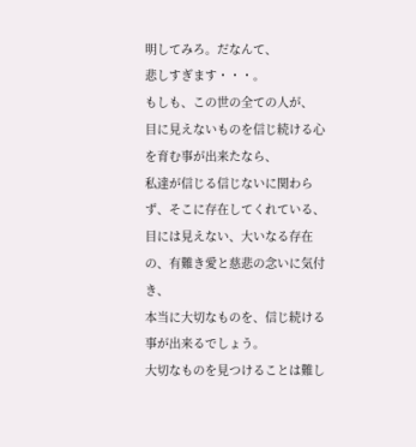明してみろ。だなんて、
悲しすぎます・・・。
もしも、この世の全ての人が、
目に見えないものを信じ続ける心を育む事が出来たなら、
私達が信じる信じないに関わらず、そこに存在してくれている、
目には見えない、大いなる存在の、有難き愛と慈悲の念いに気付き、
本当に大切なものを、信じ続ける事が出来るでしょう。
大切なものを見つけることは難し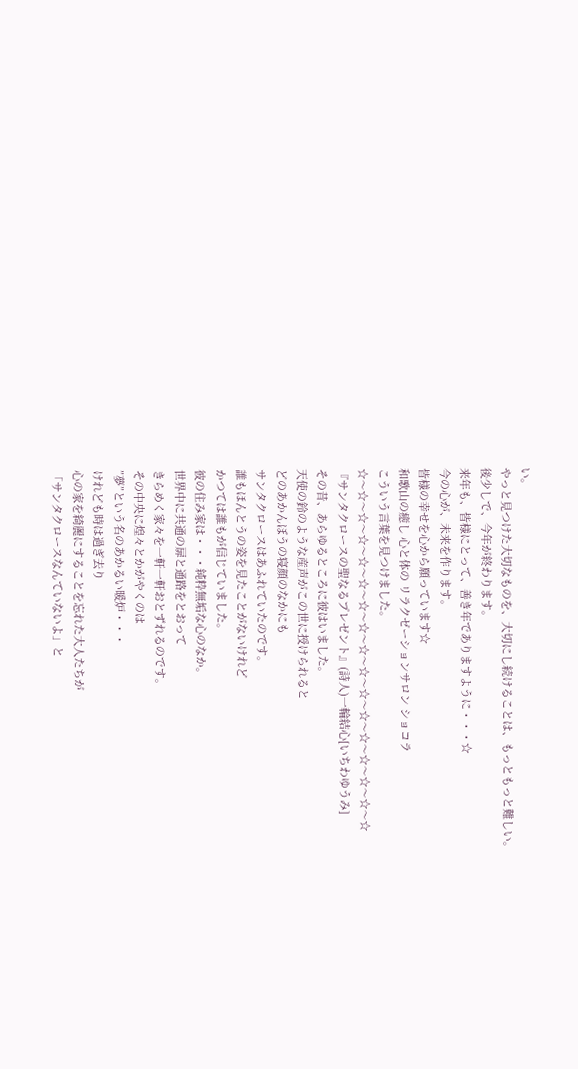い。
やっと見つけた大切なものを、大切にし続けることは、もっともっと難しい。
後少しで、今年が終わります。
来年も、皆様にとって、善き年でありますように・・・☆
今の心が、未来を作ります。
皆様の幸せを心から願っています☆
和歌山の癒し 心と体の リラクゼーションサロン ショコラ
こういう言葉を見つけました。
☆〜☆〜☆〜☆〜☆〜☆〜☆〜☆〜☆〜☆〜☆〜☆〜☆〜☆〜☆〜☆〜☆
『サンタクロースの聖なるプレゼント』(詩人)一輪結心[いちわゆうみ]
その昔、あらゆるところに彼はいました。
天使の鈴のような産声がこの世に授けられると
どのあかんぼうの寝顔のなかにも
サンタクロースはあふれていたのです。
誰もほんとうの姿を見たことがないけれど
かつては誰もが信じていました。
彼の住み家は・・・純粋無垢な心のなか。
世界中に共通の扉と通路をとおって
きらめく家々を一軒一軒おとずれるのです。
その中央に煌々とかがやくのは
”夢”という名のあかるい暖炉・・・
けれども時は過ぎ去り
心の家を綺麗にすることを忘れた大人たちが
「サンタクロースなんていないよ」と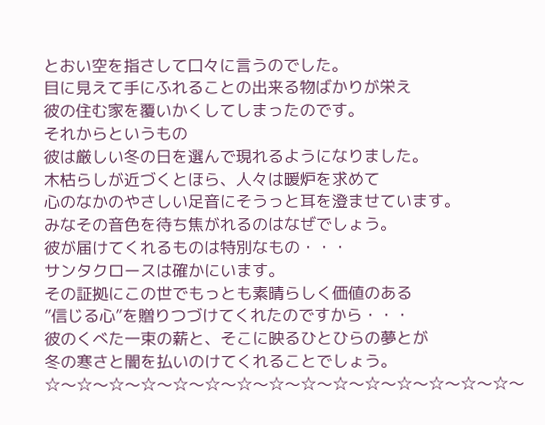とおい空を指さして口々に言うのでした。
目に見えて手にふれることの出来る物ばかりが栄え
彼の住む家を覆いかくしてしまったのです。
それからというもの
彼は厳しい冬の日を選んで現れるようになりました。
木枯らしが近づくとほら、人々は暖炉を求めて
心のなかのやさしい足音にそうっと耳を澄ませています。
みなその音色を待ち焦がれるのはなぜでしょう。
彼が届けてくれるものは特別なもの・・・
サンタクロースは確かにいます。
その証拠にこの世でもっとも素晴らしく価値のある
”信じる心”を贈りつづけてくれたのですから・・・
彼のくべた一束の薪と、そこに映るひとひらの夢とが
冬の寒さと闇を払いのけてくれることでしょう。
☆〜☆〜☆〜☆〜☆〜☆〜☆〜☆〜☆〜☆〜☆〜☆〜☆〜☆〜☆〜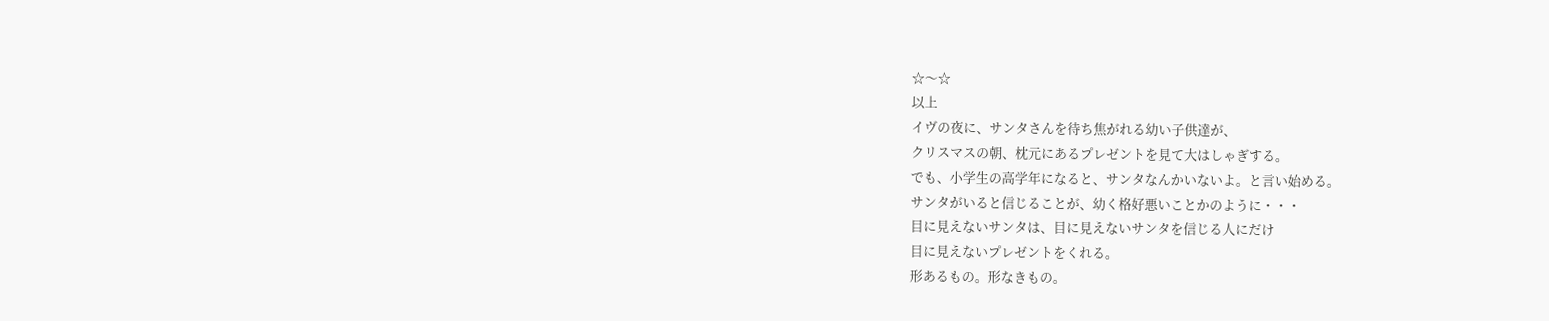☆〜☆
以上
イヴの夜に、サンタさんを待ち焦がれる幼い子供達が、
クリスマスの朝、枕元にあるプレゼントを見て大はしゃぎする。
でも、小学生の高学年になると、サンタなんかいないよ。と言い始める。
サンタがいると信じることが、幼く格好悪いことかのように・・・
目に見えないサンタは、目に見えないサンタを信じる人にだけ
目に見えないプレゼントをくれる。
形あるもの。形なきもの。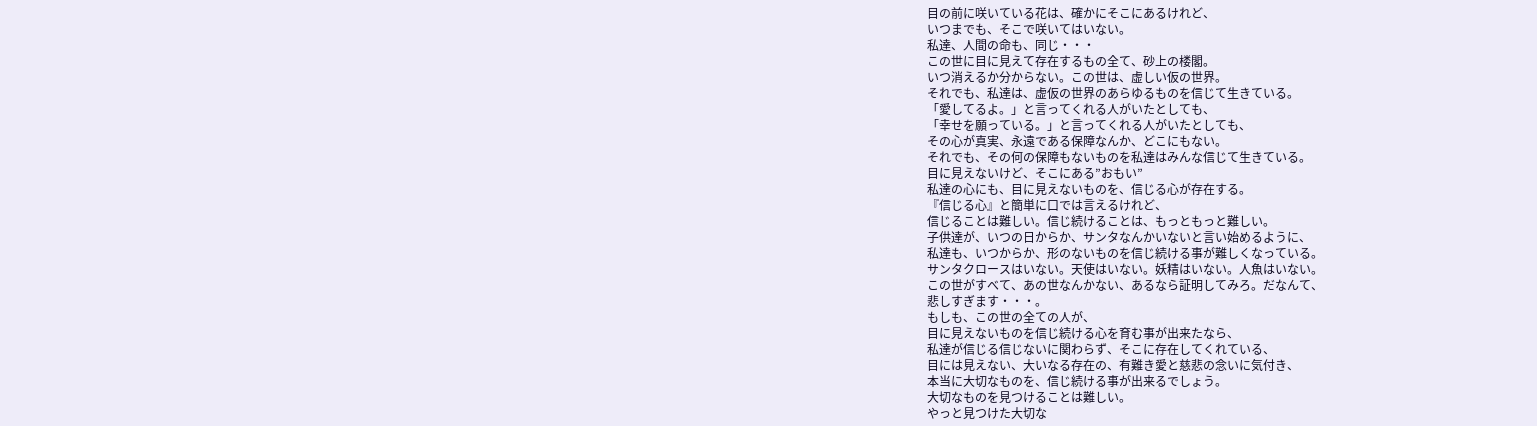目の前に咲いている花は、確かにそこにあるけれど、
いつまでも、そこで咲いてはいない。
私達、人間の命も、同じ・・・
この世に目に見えて存在するもの全て、砂上の楼閣。
いつ消えるか分からない。この世は、虚しい仮の世界。
それでも、私達は、虚仮の世界のあらゆるものを信じて生きている。
「愛してるよ。」と言ってくれる人がいたとしても、
「幸せを願っている。」と言ってくれる人がいたとしても、
その心が真実、永遠である保障なんか、どこにもない。
それでも、その何の保障もないものを私達はみんな信じて生きている。
目に見えないけど、そこにある”おもい”
私達の心にも、目に見えないものを、信じる心が存在する。
『信じる心』と簡単に口では言えるけれど、
信じることは難しい。信じ続けることは、もっともっと難しい。
子供達が、いつの日からか、サンタなんかいないと言い始めるように、
私達も、いつからか、形のないものを信じ続ける事が難しくなっている。
サンタクロースはいない。天使はいない。妖精はいない。人魚はいない。
この世がすべて、あの世なんかない、あるなら証明してみろ。だなんて、
悲しすぎます・・・。
もしも、この世の全ての人が、
目に見えないものを信じ続ける心を育む事が出来たなら、
私達が信じる信じないに関わらず、そこに存在してくれている、
目には見えない、大いなる存在の、有難き愛と慈悲の念いに気付き、
本当に大切なものを、信じ続ける事が出来るでしょう。
大切なものを見つけることは難しい。
やっと見つけた大切な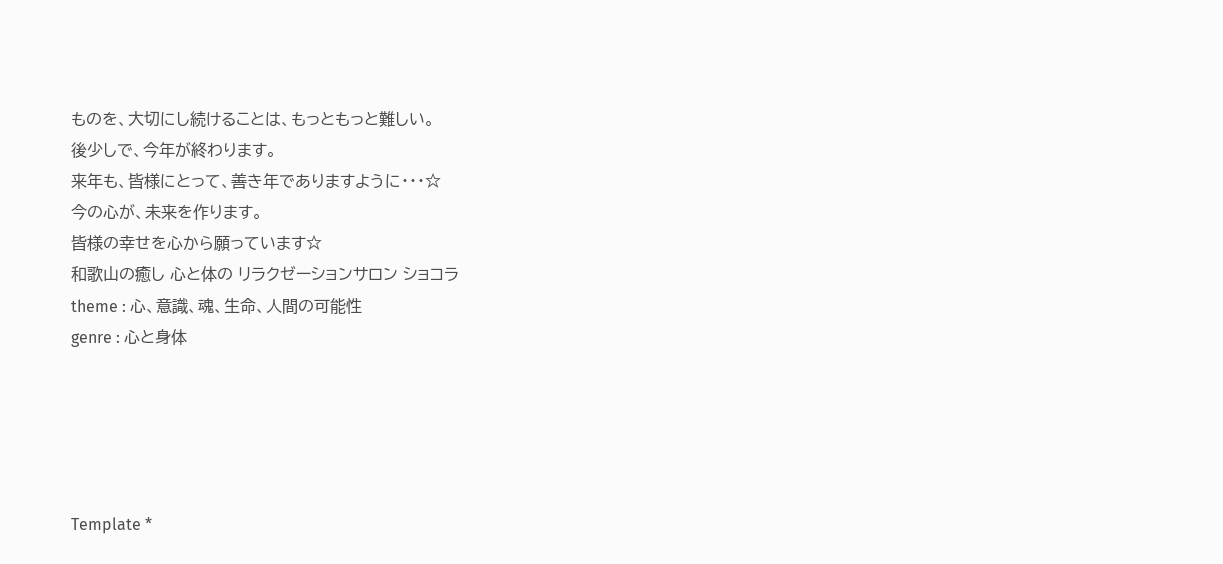ものを、大切にし続けることは、もっともっと難しい。
後少しで、今年が終わります。
来年も、皆様にとって、善き年でありますように・・・☆
今の心が、未来を作ります。
皆様の幸せを心から願っています☆
和歌山の癒し 心と体の リラクゼーションサロン ショコラ
theme : 心、意識、魂、生命、人間の可能性
genre : 心と身体





Template *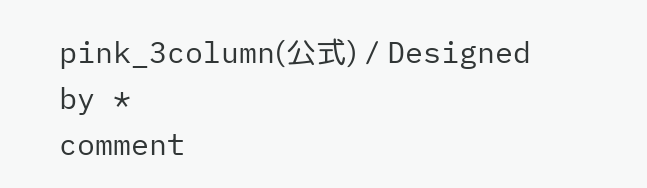pink_3column(公式) / Designed by *
comment